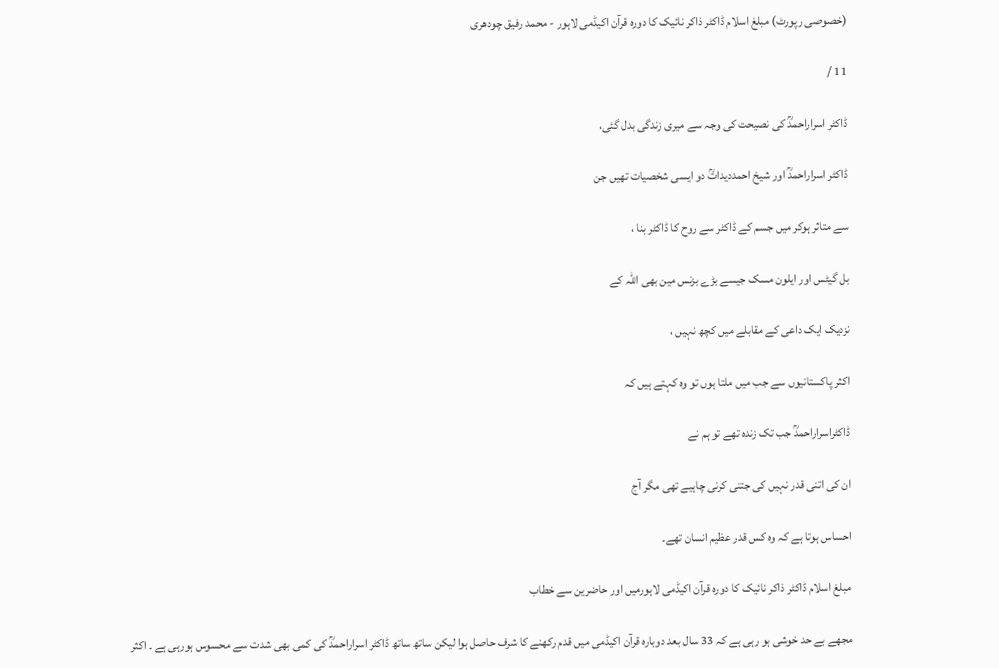(خصوصی رپورٹ) مبلغ اسلام ڈاکٹر ذاکر نائیک کا دورہ قرآن اکیڈمی لاہور - محمد رفیق چودھری

11 /

ڈاکٹر اسراراحمدؒ کی نصیحت کی وجہ سے میری زندگی بدل گئی،

ڈاکٹر اسراراحمدؒ اور شیخ احمددیداتؒ دو ایسی شخصیات تھیں جن

سے متاثر ہوکر میں جسم کے ڈاکٹر سے روح کا ڈاکٹر بنا ،

بل گیٹس اور ایلون مسک جیسے بڑے بزنس مین بھی اللہ کے

نزدیک ایک داعی کے مقابلے میں کچھ نہیں ،

اکثر پاکستانیوں سے جب میں ملتا ہوں تو وہ کہتے ہیں کہ

ڈاکٹراسراراحمدؒ جب تک زندہ تھے تو ہم نے

ان کی اتنی قدر نہیں کی جتنی کرنی چاہیے تھی مگر آج

احساس ہوتا ہے کہ وہ کس قدر عظیم انسان تھے۔

مبلغ اسلام ڈاکٹر ذاکر نائیک کا دورہ قرآن اکیڈمی لاہورمیں اور حاضرین سے خطاب

مجھے بے حد خوشی ہو رہی ہے کہ 33 سال بعد دوبارہ قرآن اکیڈمی میں قدم رکھنے کا شرف حاصل ہوا لیکن ساتھ ساتھ ڈاکٹر اسراراحمدؒ کی کمی بھی شدت سے محسوس ہورہی ہے ۔ اکثر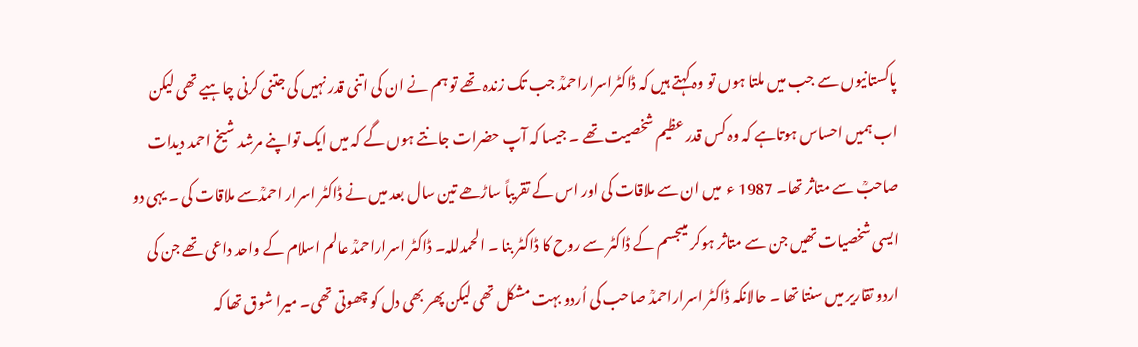پاکستانیوں سے جب میں ملتا ہوں تو وہ کہتے ہیں کہ ڈاکٹراسراراحمدؒ جب تک زندہ تھے تو ہم نے ان کی اتنی قدر نہیں کی جتنی کرنی چاہیے تھی لیکن اب ہمیں احساس ہوتاہے کہ وہ کس قدر عظیم شخصیت تھے ۔ جیسا کہ آپ حضرات جانتے ہوں گے کہ میں ایک تواپنے مرشد شیخ احمد دیدات صاحبؒ سے متاثر تھا۔ 1987 ء  میں ان سے ملاقات کی اور اس کے تقریباً ساڑھے تین سال بعد میں نے ڈاکٹر اسرار احمدؒسے ملاقات کی ۔ یہی دو ایسی شخصیات تھیں جن سے متاثر ہوکر میںجسم کے ڈاکٹر سے روح کا ڈاکٹر بنا ۔ الحمدللہ۔ ڈاکٹر اسراراحمدؒ عالم اسلام کے واحد داعی تھے جن کی اردو تقاریر میں سنتا تھا ۔ حالانکہ ڈاکٹر اسراراحمدؒ صاحب کی اُردو بہت مشکل تھی لیکن پھر بھی دل کو چھوتی تھی۔ میرا شوق تھا کہ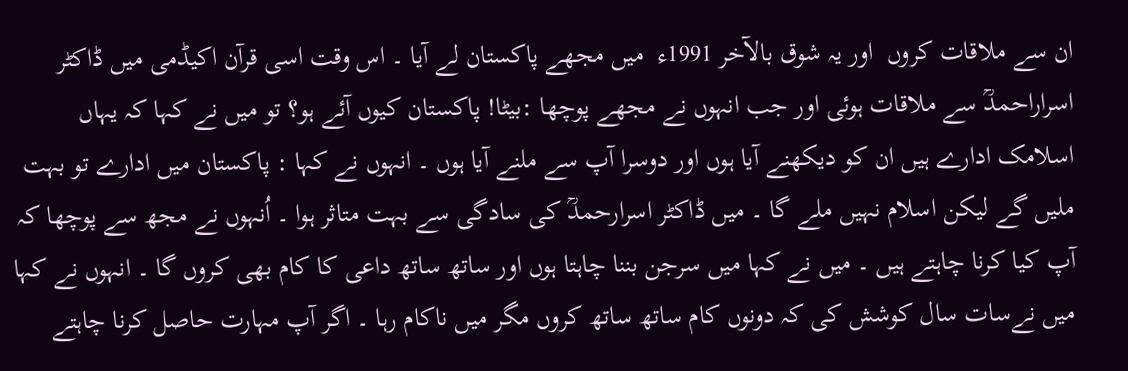ان سے ملاقات کروں  اور یہ شوق بالآخر 1991ء  میں مجھے پاکستان لے آیا ۔ اس وقت اسی قرآن اکیڈمی میں ڈاکٹر اسراراحمدؒ سے ملاقات ہوئی اور جب انہوں نے مجھے پوچھا :بیٹا! پاکستان کیوں آئے ہو؟ تو میں نے کہا کہ یہاں اسلامک ادارے ہیں ان کو دیکھنے آیا ہوں اور دوسرا آپ سے ملنے آیا ہوں ۔ انہوں نے کہا : پاکستان میں ادارے تو بہت ملیں گے لیکن اسلام نہیں ملے گا ۔ میں ڈاکٹر اسرارحمدؒ کی سادگی سے بہت متاثر ہوا ۔ اُنہوں نے مجھ سے پوچھا کہ آپ کیا کرنا چاہتے ہیں ۔ میں نے کہا میں سرجن بننا چاہتا ہوں اور ساتھ ساتھ داعی کا کام بھی کروں گا ۔ انہوں نے کہا میں نےسات سال کوشش کی کہ دونوں کام ساتھ ساتھ کروں مگر میں ناکام رہا ۔ اگر آپ مہارت حاصل کرنا چاہتے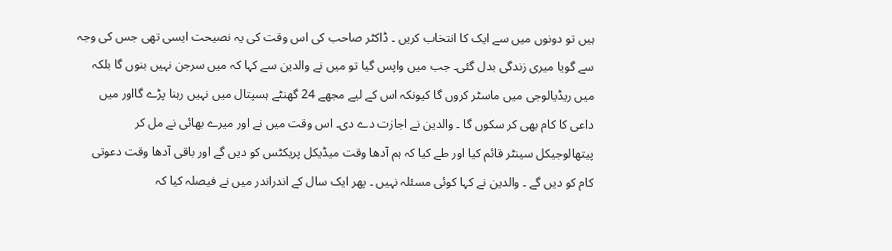ہیں تو دونوں میں سے ایک کا انتخاب کریں ۔ ڈاکٹر صاحب کی اس وقت کی یہ نصیحت ایسی تھی جس کی وجہ سے گویا میری زندگی بدل گئی۔ جب میں واپس گیا تو میں نے والدین سے کہا کہ میں سرجن نہیں بنوں گا بلکہ میں ریڈیالوجی میں ماسٹر کروں گا کیونکہ اس کے لیے مجھے 24 گھنٹے ہسپتال میں نہیں رہنا پڑے گااور میں داعی کا کام بھی کر سکوں گا ۔ والدین نے اجازت دے دی۔ اس وقت میں نے اور میرے بھائی نے مل کر پیتھالوجیکل سینٹر قائم کیا اور طے کیا کہ ہم آدھا وقت میڈیکل پریکٹس کو دیں گے اور باقی آدھا وقت دعوتی کام کو دیں گے ۔ والدین نے کہا کوئی مسئلہ نہیں ۔ پھر ایک سال کے اندراندر میں نے فیصلہ کیا کہ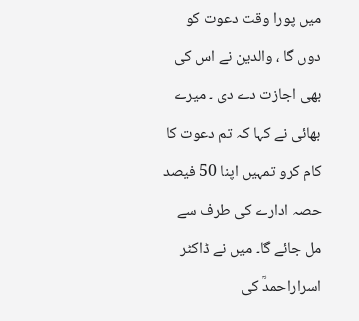میں پورا وقت دعوت کو دوں گا ، والدین نے اس کی بھی اجازت دے دی ۔ میرے بھائی نے کہا کہ تم دعوت کا کام کرو تمہیں اپنا 50 فیصد حصہ ادارے کی طرف سے مل جائے گا۔ میں نے ڈاکٹر اسراراحمدؒ کی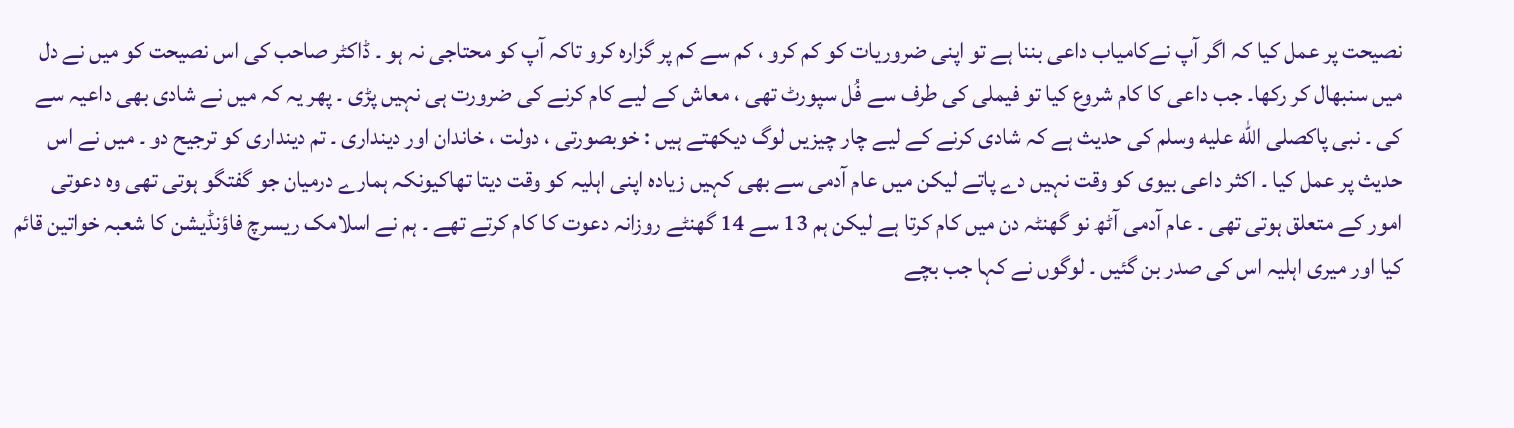نصیحت پر عمل کیا کہ اگر آپ نےکامیاب داعی بننا ہے تو اپنی ضروریات کو کم کرو ، کم سے کم پر گزارہ کرو تاکہ آپ کو محتاجی نہ ہو ۔ ڈاکٹر صاحب کی اس نصیحت کو میں نے دل میں سنبھال کر رکھا۔ جب داعی کا کام شروع کیا تو فیملی کی طرف سے فُل سپورٹ تھی ، معاش کے لیے کام کرنے کی ضرورت ہی نہیں پڑی ۔ پھر یہ کہ میں نے شادی بھی داعیہ سے کی ۔ نبی پاکصلى الله عليه وسلم کی حدیث ہے کہ شادی کرنے کے لیے چار چیزیں لوگ دیکھتے ہیں : خوبصورتی ، دولت ، خاندان اور دینداری ۔ تم دینداری کو ترجیح دو ۔ میں نے اس حدیث پر عمل کیا ۔ اکثر داعی بیوی کو وقت نہیں دے پاتے لیکن میں عام آدمی سے بھی کہیں زیادہ اپنی اہلیہ کو وقت دیتا تھاکیونکہ ہمارے درمیان جو گفتگو ہوتی تھی وہ دعوتی امور کے متعلق ہوتی تھی ۔ عام آدمی آٹھ نو گھنٹہ دن میں کام کرتا ہے لیکن ہم 13 سے 14 گھنٹے روزانہ دعوت کا کام کرتے تھے ۔ ہم نے اسلامک ریسرچ فاؤنڈیشن کا شعبہ خواتین قائم کیا اور میری اہلیہ اس کی صدر بن گئیں ۔ لوگوں نے کہا جب بچے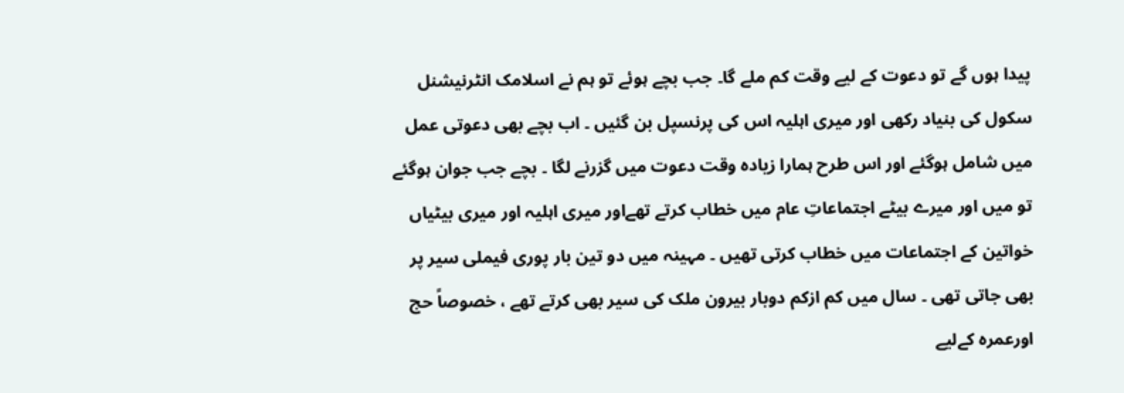پیدا ہوں گے تو دعوت کے لیے وقت کم ملے گا۔ جب بچے ہوئے تو ہم نے اسلامک انٹرنیشنل سکول کی بنیاد رکھی اور میری اہلیہ اس کی پرنسپل بن گئیں ۔ اب بچے بھی دعوتی عمل میں شامل ہوگئے اور اس طرح ہمارا زیادہ وقت دعوت میں گزرنے لگا ۔ بچے جب جوان ہوگئے تو میں اور میرے بیٹے اجتماعاتِ عام میں خطاب کرتے تھےاور میری اہلیہ اور میری بیٹیاں خواتین کے اجتماعات میں خطاب کرتی تھیں ۔ مہینہ میں دو تین بار پوری فیملی سیر پر بھی جاتی تھی ۔ سال میں کم ازکم دوبار بیرون ملک کی سیر بھی کرتے تھے ، خصوصاً حج اورعمرہ کےلیے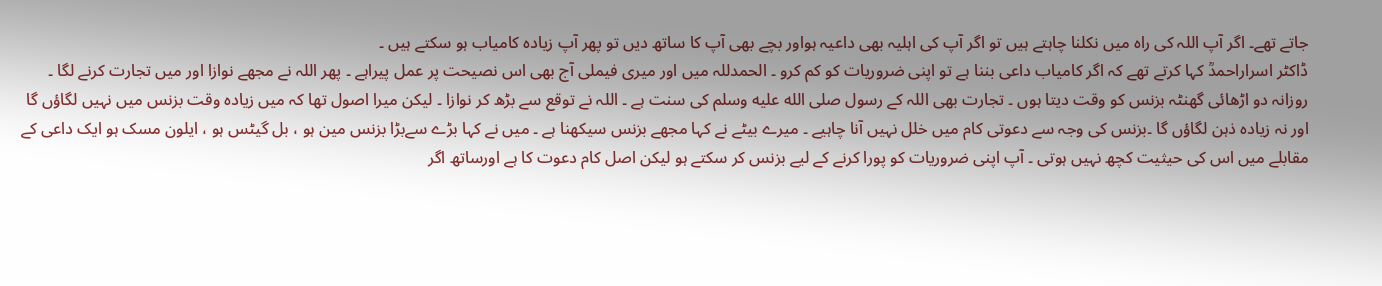جاتے تھے۔ اگر آپ اللہ کی راہ میں نکلنا چاہتے ہیں تو اگر آپ کی اہلیہ بھی داعیہ ہواور بچے بھی آپ کا ساتھ دیں تو پھر آپ زیادہ کامیاب ہو سکتے ہیں ۔
ڈاکٹر اسراراحمدؒ کہا کرتے تھے کہ اگر کامیاب داعی بننا ہے تو اپنی ضروریات کو کم کرو ۔ الحمدللہ میں اور میری فیملی آج بھی اس نصیحت پر عمل پیراہے ۔ پھر اللہ نے مجھے نوازا اور میں تجارت کرنے لگا ۔ روزانہ دو اڑھائی گھنٹہ بزنس کو وقت دیتا ہوں ۔ تجارت بھی اللہ کے رسول صلى الله عليه وسلم کی سنت ہے ۔ اللہ نے توقع سے بڑھ کر نوازا ۔ لیکن میرا اصول تھا کہ میں زیادہ وقت بزنس میں نہیں لگاؤں گا اور نہ زیادہ ذہن لگاؤں گا ۔بزنس کی وجہ سے دعوتی کام میں خلل نہیں آنا چاہیے ۔ میرے بیٹے نے کہا مجھے بزنس سیکھنا ہے ۔ میں نے کہا بڑے سےبڑا بزنس مین ہو ، بل گیٹس ہو ، ایلون مسک ہو ایک داعی کے مقابلے میں اس کی حیثیت کچھ نہیں ہوتی ۔ آپ اپنی ضروریات کو پورا کرنے کے لیے بزنس کر سکتے ہو لیکن اصل کام دعوت کا ہے اورساتھ اگر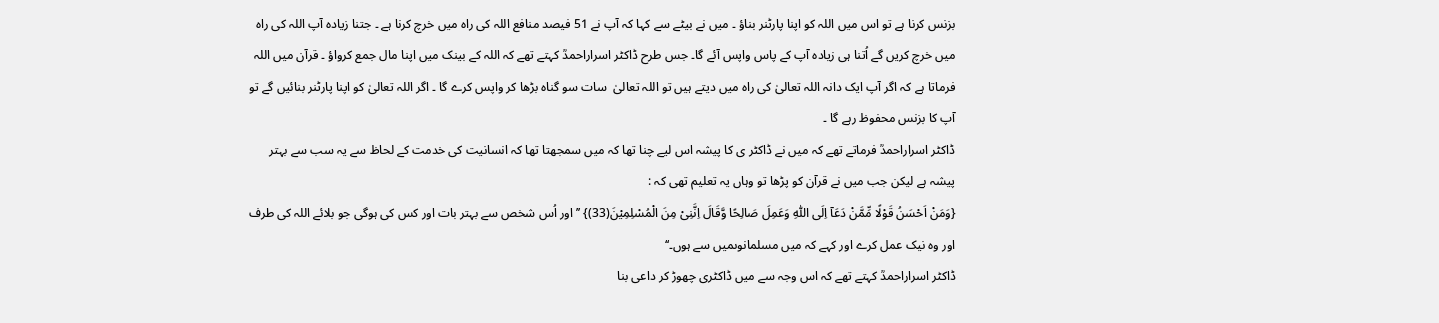بزنس کرنا ہے تو اس میں اللہ کو اپنا پارٹنر بناؤ ۔ میں نے بیٹے سے کہا کہ آپ نے 51 فیصد منافع اللہ کی راہ میں خرچ کرنا ہے ۔ جتنا زیادہ آپ اللہ کی راہ میں خرچ کریں گے اُتنا ہی زیادہ آپ کے پاس واپس آئے گا۔ جس طرح ڈاکٹر اسراراحمدؒ کہتے تھے کہ اللہ کے بینک میں اپنا مال جمع کرواؤ ۔ قرآن میں اللہ فرماتا ہے کہ اگر آپ ایک دانہ اللہ تعالیٰ کی راہ میں دیتے ہیں تو اللہ تعالیٰ  سات سو گناہ بڑھا کر واپس کرے گا ۔ اگر اللہ تعالیٰ کو اپنا پارٹنر بنائیں گے تو آپ کا بزنس محفوظ رہے گا ۔
ڈاکٹر اسراراحمدؒ فرماتے تھے کہ میں نے ڈاکٹر ی کا پیشہ اس لیے چنا تھا کہ میں سمجھتا تھا کہ انسانیت کی خدمت کے لحاظ سے یہ سب سے بہتر پیشہ ہے لیکن جب میں نے قرآن کو پڑھا تو وہاں یہ تعلیم تھی کہ :
{وَمَنْ اَحْسَنُ قَوْلًا مِّمَّنْ دَعَآ اِلَی اللّٰہِ وَعَمِلَ صَالِحًا وَّقَالَ اِنَّنِیْ مِنَ الْمُسْلِمِیْنَ(33)} ’’اور اُس شخص سے بہتر بات اور کس کی ہوگی جو بلائے اللہ کی طرف اور وہ نیک عمل کرے اور کہے کہ میں مسلمانوںمیں سے ہوں۔‘‘
ڈاکٹر اسراراحمدؒ کہتے تھے کہ اس وجہ سے میں ڈاکٹری چھوڑ کر داعی بنا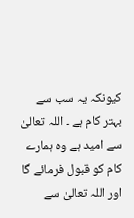کیونکہ یہ سب سے بہتر کام ہے ۔ اللہ تعالیٰ سے امید ہے وہ ہمارے کام کو قبول فرمائے گا اور اللہ تعالیٰ سے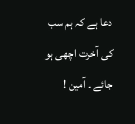دعا ہے کہ ہم سب کی آخرت اچھی ہو جائے ۔ آمین !